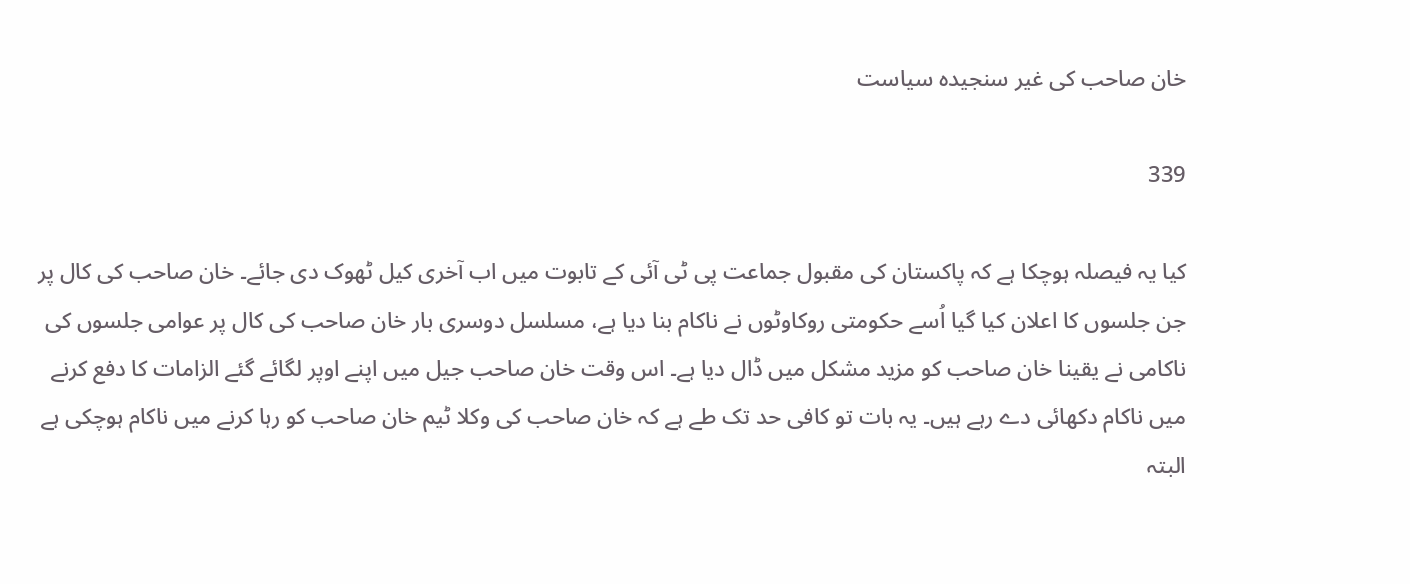خان صاحب کی غیر سنجیدہ سیاست

339

کیا یہ فیصلہ ہوچکا ہے کہ پاکستان کی مقبول جماعت پی ٹی آئی کے تابوت میں اب آخری کیل ٹھوک دی جائے۔ خان صاحب کی کال پر جن جلسوں کا اعلان کیا گیا اُسے حکومتی روکاوٹوں نے ناکام بنا دیا ہے، مسلسل دوسری بار خان صاحب کی کال پر عوامی جلسوں کی ناکامی نے یقینا خان صاحب کو مزید مشکل میں ڈال دیا ہے۔ اس وقت خان صاحب جیل میں اپنے اوپر لگائے گئے الزامات کا دفع کرنے میں ناکام دکھائی دے رہے ہیں۔ یہ بات تو کافی حد تک طے ہے کہ خان صاحب کی وکلا ٹیم خان صاحب کو رہا کرنے میں ناکام ہوچکی ہے البتہ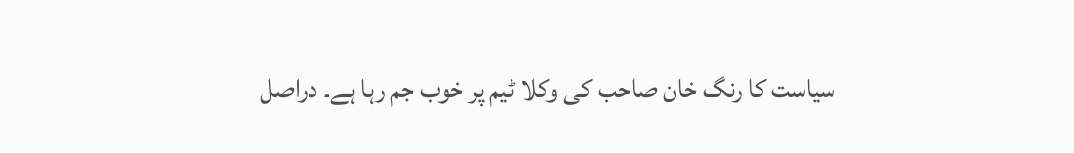سیاست کا رنگ خان صاحب کی وکلا ٹیم پر خوب جم رہا ہے۔ دراصل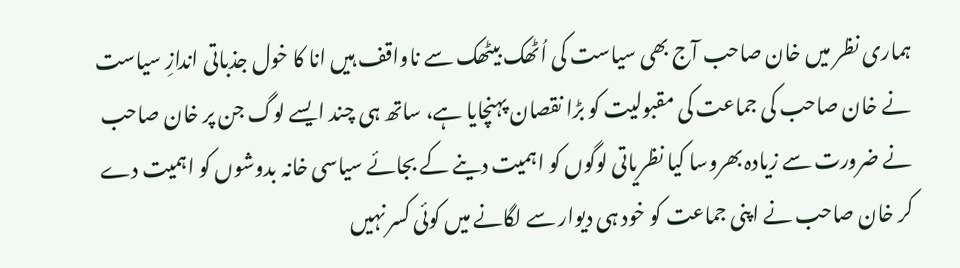ہماری نظر میں خان صاحب آج بھی سیاست کی اُٹھک بیٹھک سے ناواقف ہیں انا کا خول جذباتی اندازِ سیاست نے خان صاحب کی جماعت کی مقبولیت کو بڑا نقصان پہنچایا ہے، ساتھ ہی چند ایسے لوگ جن پر خان صاحب نے ضرورت سے زیادہ بھروسا کیا نظریاتی لوگوں کو اہمیت دینے کے بجائے سیاسی خانہ بدوشوں کو اہمیت دے کر خان صاحب نے اپنی جماعت کو خود ہی دیوار سے لگانے میں کوئی کسر نہیں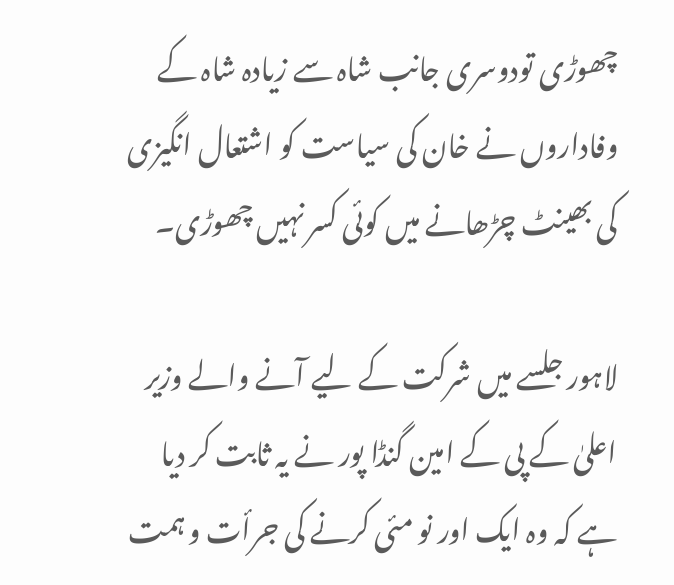چھوڑی تودوسری جانب شاہ سے زیادہ شاہ کے وفاداروں نے خان کی سیاست کو اشتعال انگیزی کی بھینٹ چڑھانے میں کوئی کسر نہیں چھوڑی۔

لاہور جلسے میں شرکت کے لیے آنے والے وزیر اعلیٰ کے پی کے امین گنڈا پور نے یہ ثابت کر دیا ہے کہ وہ ایک اور نو مئی کرنے کی جرأت و ہمت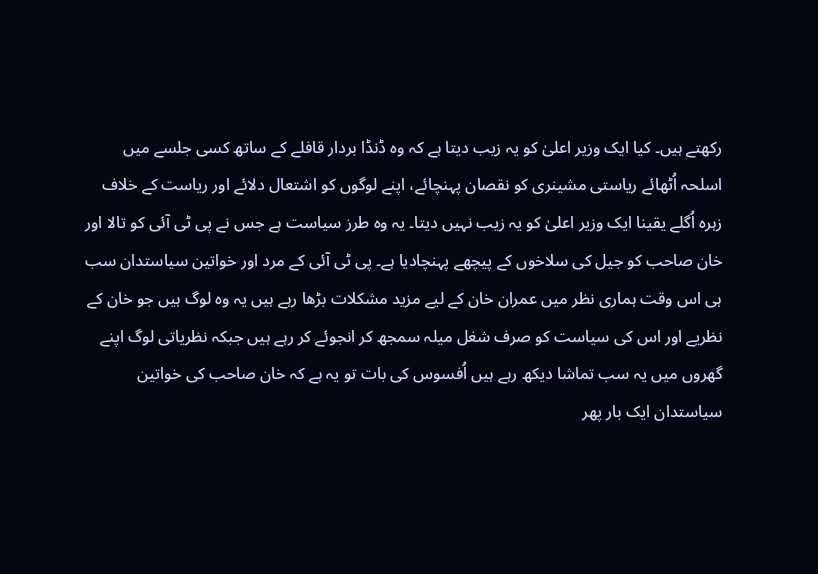رکھتے ہیں۔ کیا ایک وزیر اعلیٰ کو یہ زیب دیتا ہے کہ وہ ڈنڈا بردار قافلے کے ساتھ کسی جلسے میں اسلحہ اُٹھائے ریاستی مشینری کو نقصان پہنچائے، اپنے لوگوں کو اشتعال دلائے اور ریاست کے خلاف زہرہ اُگلے یقینا ایک وزیر اعلیٰ کو یہ زیب نہیں دیتا۔ یہ وہ طرز سیاست ہے جس نے پی ٹی آئی کو تالا اور خان صاحب کو جیل کی سلاخوں کے پیچھے پہنچادیا ہے۔ پی ٹی آئی کے مرد اور خواتین سیاستدان سب ہی اس وقت ہماری نظر میں عمران خان کے لیے مزید مشکلات بڑھا رہے ہیں یہ وہ لوگ ہیں جو خان کے نظریے اور اس کی سیاست کو صرف شغل میلہ سمجھ کر انجوئے کر رہے ہیں جبکہ نظریاتی لوگ اپنے گھروں میں یہ سب تماشا دیکھ رہے ہیں اُفسوس کی بات تو یہ ہے کہ خان صاحب کی خواتین سیاستدان ایک بار پھر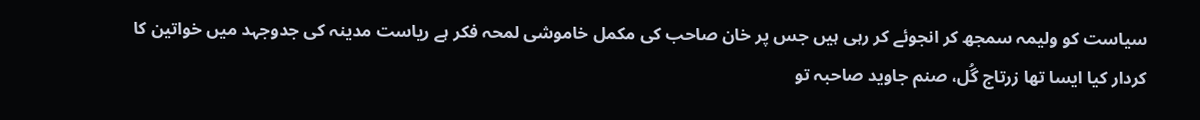سیاست کو ولیمہ سمجھ کر انجوئے کر رہی ہیں جس پر خان صاحب کی مکمل خاموشی لمحہ فکر ہے ریاست مدینہ کی جدوجہد میں خواتین کا کردار کیا ایسا تھا زرتاج گُل، صنم جاوید صاحبہ تو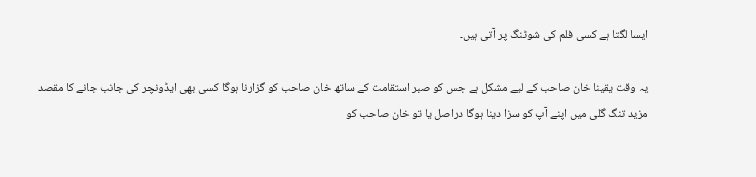ایسا لگتا ہے کسی فلم کی شوٹنگ پر آتی ہیں۔

یہ وقت یقینا خان صاحب کے لیے مشکل ہے جس کو صبر استقامت کے ساتھ خان صاحب کو گزارنا ہوگا کسی بھی ایڈونچر کی جانب جانے کا مقصد مزید تنگ گلی میں اپنے آپ کو سزا دینا ہوگا دراصل یا تو خان صاحب کو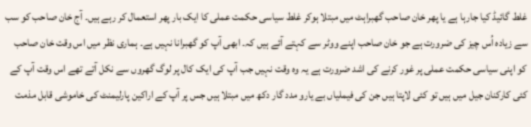غلط گائیڈ کیا جارہا ہے یا پھر خان صاحب گھبراہٹ میں مبتلا ہوکر غلط سیاسی حکمت عملی کا ایک بار پھر استعمال کر رہے ہیں۔ آج خان صاحب کو سب سے زیادہ اُس چیز کی ضرورت ہے جو خان صاحب اپنے ووٹر سے کہتے آئے ہیں کہ۔ ابھی آپ کو گھبرانا نہیں ہے۔ ہماری نظر میں اس وقت خان صاحب کو اپنی سیاسی حکمت عملی پر غور کرنے کی اشد ضرورت ہے یہ وہ وقت نہیں جب آپ کی ایک کال پر لوگ گھروں سے نکل آتے تھے اس وقت آپ کے کئی کارکنان جیل میں ہیں تو کئی لاپتا ہیں جن کی فیملیاں بے یارو مدد گار دکھ میں مبتلا ہیں جس پر آپ کے اراکین پارلیمنٹ کی خاموشی قابل مذمت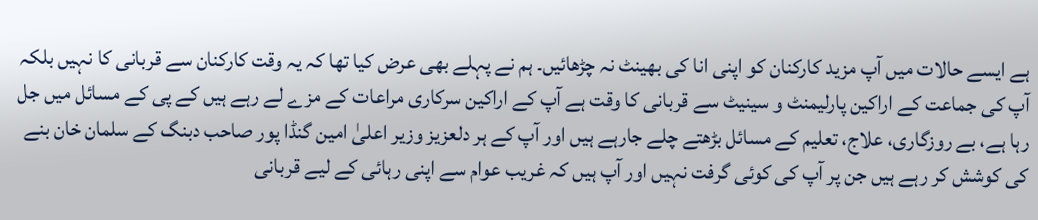ہے ایسے حالات میں آپ مزید کارکنان کو اپنی انا کی بھینٹ نہ چڑھائیں۔ ہم نے پہلے بھی عرض کیا تھا کہ یہ وقت کارکنان سے قربانی کا نہیں بلکہ آپ کی جماعت کے اراکین پارلیمنٹ و سینیٹ سے قربانی کا وقت ہے آپ کے اراکین سرکاری مراعات کے مزے لے رہے ہیں کے پی کے مسائل میں جل رہا ہے، بے روزگاری، علاج، تعلیم کے مسائل بڑھتے چلے جارہے ہیں اور آپ کے ہر دلعزیز وزیر اعلیٰ امین گنڈا پور صاحب دبنگ کے سلمان خان بنے کی کوشش کر رہے ہیں جن پر آپ کی کوئی گرفت نہیں اور آپ ہیں کہ غریب عوام سے اپنی رہائی کے لیے قربانی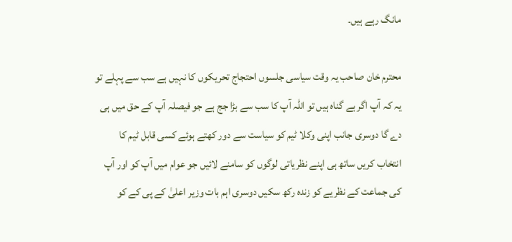مانگ رہے ہیں۔

محترم خان صاحب یہ وقت سیاسی جلسوں احتجاج تحریکوں کا نہیں ہے سب سے پہلے تو یہ کہ آپ اگر بے گناہ ہیں تو اللہ آپ کا سب سے بڑا جج ہے جو فیصلہ آپ کے حق میں ہی دے گا دوسری جانب اپنی وکلا ٹیم کو سیاست سے دور کھتے ہوئے کسی قابل ٹیم کا انتخاب کریں ساتھ ہی اپنے نظریاتی لوگوں کو سامنے لائیں جو عوام میں آپ کو اور آپ کی جماعت کے نظریے کو زندہ رکھ سکیں دوسری اہم بات وزیر اعلیٰ کے پی کے کو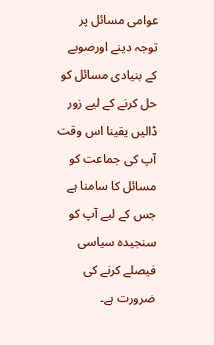عوامی مسائل پر توجہ دینے اورصوبے کے بنیادی مسائل کو حل کرنے کے لیے زور ڈالیں یقینا اس وقت آپ کی جماعت کو مسائل کا سامنا ہے جس کے لیے آپ کو سنجیدہ سیاسی فیصلے کرنے کی ضرورت ہے۔